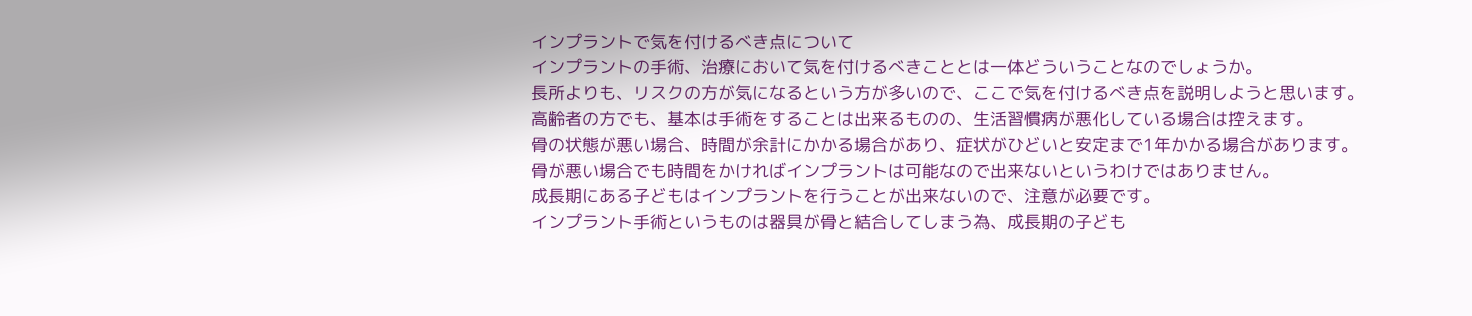インプラントで気を付けるべき点について
インプラントの手術、治療において気を付けるべきこととは一体どういうことなのでしょうか。
長所よりも、リスクの方が気になるという方が多いので、ここで気を付けるべき点を説明しようと思います。
高齢者の方でも、基本は手術をすることは出来るものの、生活習慣病が悪化している場合は控えます。
骨の状態が悪い場合、時間が余計にかかる場合があり、症状がひどいと安定まで1年かかる場合があります。
骨が悪い場合でも時間をかければインプラントは可能なので出来ないというわけではありません。
成長期にある子どもはインプラントを行うことが出来ないので、注意が必要です。
インプラント手術というものは器具が骨と結合してしまう為、成長期の子ども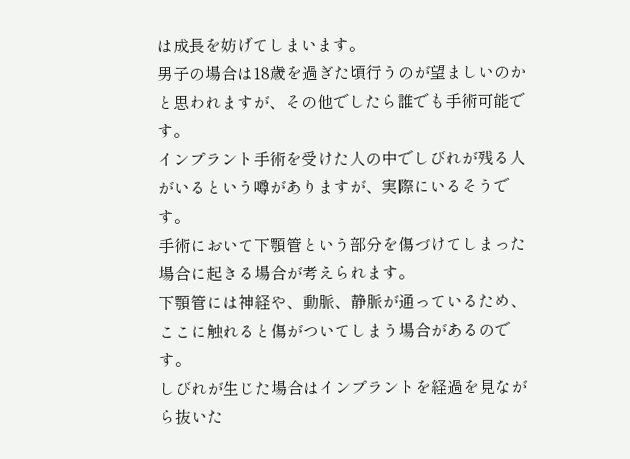は成長を妨げてしまいます。
男子の場合は18歳を過ぎた頃行うのが望ましいのかと思われますが、その他でしたら誰でも手術可能です。
インプラント手術を受けた人の中でしびれが残る人がいるという噂がありますが、実際にいるそうです。
手術において下顎管という部分を傷づけてしまった場合に起きる場合が考えられます。
下顎管には神経や、動脈、静脈が通っているため、ここに触れると傷がついてしまう場合があるのです。
しびれが生じた場合はインプラントを経過を見ながら抜いた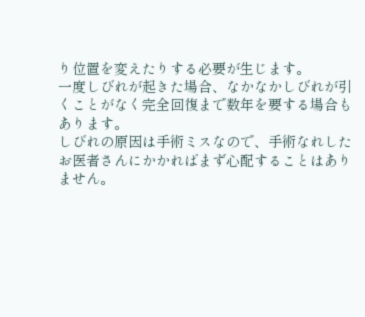り位置を変えたりする必要が生じます。
一度しびれが起きた場合、なかなかしびれが引くことがなく完全回復まで数年を要する場合もあります。
しびれの原因は手術ミスなので、手術なれしたお医者さんにかかればまず心配することはありません。